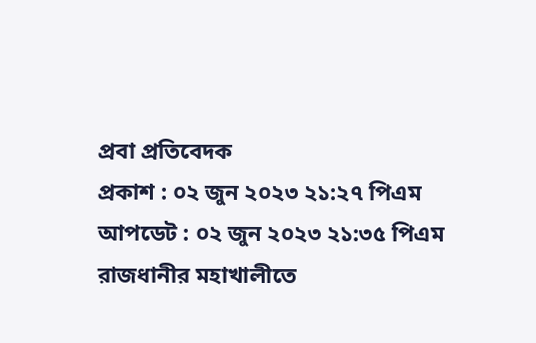প্রবা প্রতিবেদক
প্রকাশ : ০২ জুন ২০২৩ ২১:২৭ পিএম
আপডেট : ০২ জুন ২০২৩ ২১:৩৫ পিএম
রাজধানীর মহাখালীতে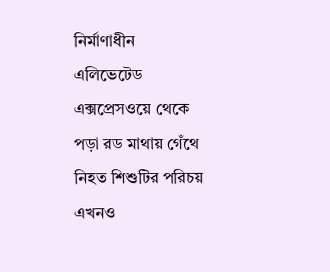নির্মাণাধীন এলিভেটেড এক্সপ্রেসওয়ে থেকে পড়া রড মাথায় গেঁথে নিহত শিশুটির পরিচয় এখনও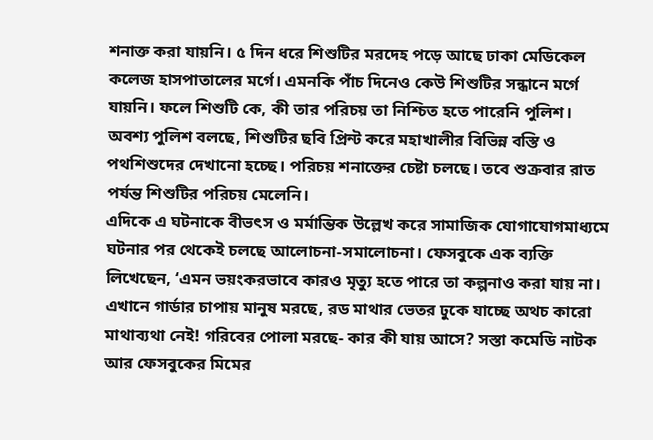শনাক্ত করা যায়নি। ৫ দিন ধরে শিশুটির মরদেহ পড়ে আছে ঢাকা মেডিকেল কলেজ হাসপাতালের মর্গে। এমনকি পাঁচ দিনেও কেউ শিশুটির সন্ধানে মর্গে যায়নি। ফলে শিশুটি কে, কী তার পরিচয় তা নিশ্চিত হতে পারেনি পুলিশ।
অবশ্য পুলিশ বলছে, শিশুটির ছবি প্রিন্ট করে মহাখালীর বিভিন্ন বস্তি ও পথশিশুদের দেখানো হচ্ছে। পরিচয় শনাক্তের চেষ্টা চলছে। তবে শুক্রবার রাত পর্যন্ত শিশুটির পরিচয় মেলেনি।
এদিকে এ ঘটনাকে বীভৎস ও মর্মান্তিক উল্লেখ করে সামাজিক যোগাযোগমাধ্যমে ঘটনার পর থেকেই চলছে আলোচনা-সমালোচনা। ফেসবুকে এক ব্যক্তি লিখেছেন, ‘এমন ভয়ংকরভাবে কারও মৃত্যু হতে পারে তা কল্পনাও করা যায় না। এখানে গার্ডার চাপায় মানুষ মরছে, রড মাথার ভেতর ঢুকে যাচ্ছে অথচ কারো মাথাব্যথা নেই! গরিবের পোলা মরছে- কার কী যায় আসে? সস্তা কমেডি নাটক আর ফেসবুকের মিমের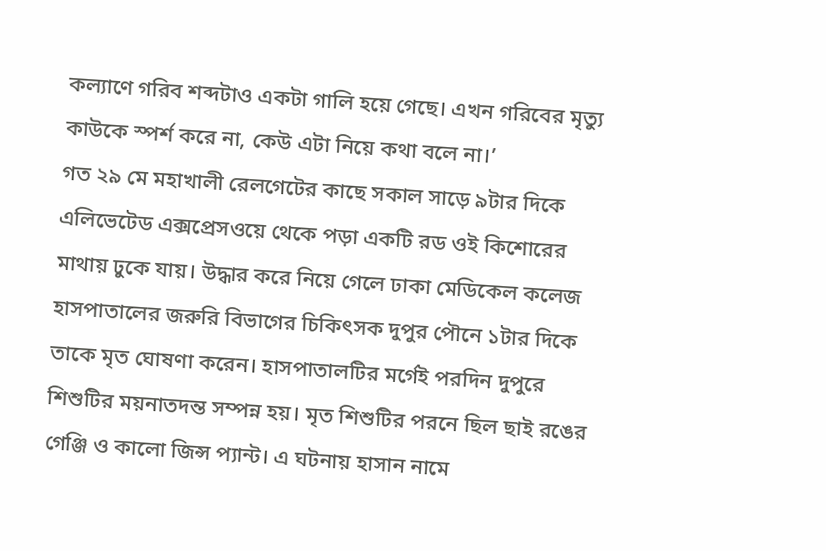কল্যাণে গরিব শব্দটাও একটা গালি হয়ে গেছে। এখন গরিবের মৃত্যু কাউকে স্পর্শ করে না, কেউ এটা নিয়ে কথা বলে না।’
গত ২৯ মে মহাখালী রেলগেটের কাছে সকাল সাড়ে ৯টার দিকে এলিভেটেড এক্সপ্রেসওয়ে থেকে পড়া একটি রড ওই কিশোরের মাথায় ঢুকে যায়। উদ্ধার করে নিয়ে গেলে ঢাকা মেডিকেল কলেজ হাসপাতালের জরুরি বিভাগের চিকিৎসক দুপুর পৌনে ১টার দিকে তাকে মৃত ঘোষণা করেন। হাসপাতালটির মর্গেই পরদিন দুপুরে শিশুটির ময়নাতদন্ত সম্পন্ন হয়। মৃত শিশুটির পরনে ছিল ছাই রঙের গেঞ্জি ও কালো জিন্স প্যান্ট। এ ঘটনায় হাসান নামে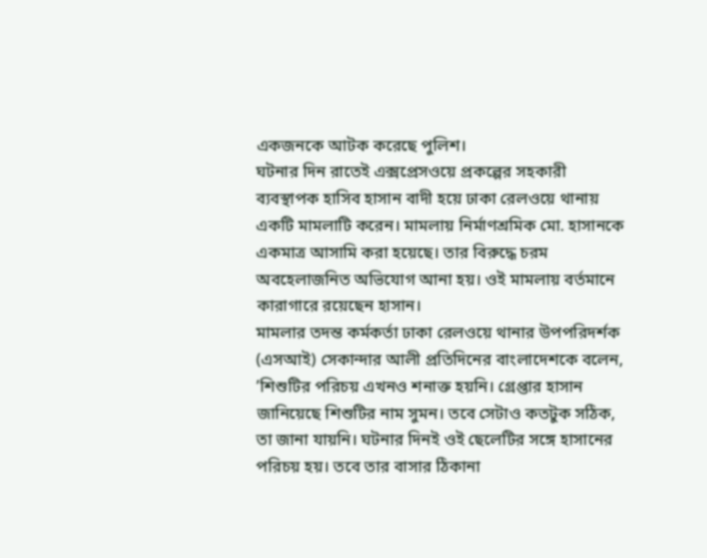একজনকে আটক করেছে পুলিশ।
ঘটনার দিন রাতেই এক্সপ্রেসওয়ে প্রকল্পের সহকারী ব্যবস্থাপক হাসিব হাসান বাদী হয়ে ঢাকা রেলওয়ে থানায় একটি মামলাটি করেন। মামলায় নির্মাণশ্রমিক মো. হাসানকে একমাত্র আসামি করা হয়েছে। তার বিরুদ্ধে চরম অবহেলাজনিত অভিযোগ আনা হয়। ওই মামলায় বর্তমানে কারাগারে রয়েছেন হাসান।
মামলার তদন্ত কর্মকর্তা ঢাকা রেলওয়ে থানার উপপরিদর্শক (এসআই) সেকান্দার আলী প্রতিদিনের বাংলাদেশকে বলেন, ’শিশুটির পরিচয় এখনও শনাক্ত হয়নি। গ্রেপ্তার হাসান জানিয়েছে শিশুটির নাম সুমন। তবে সেটাও কতটুক সঠিক, তা জানা যায়নি। ঘটনার দিনই ওই ছেলেটির সঙ্গে হাসানের পরিচয় হয়। তবে তার বাসার ঠিকানা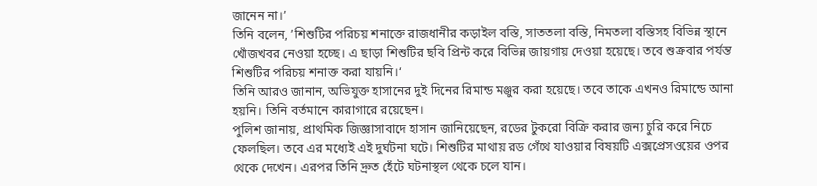জানেন না।’
তিনি বলেন, ’শিশুটির পরিচয় শনাক্তে রাজধানীর কড়াইল বস্তি, সাততলা বস্তি, নিমতলা বস্তিসহ বিভিন্ন স্থানে খোঁজখবর নেওয়া হচ্ছে। এ ছাড়া শিশুটির ছবি প্রিন্ট করে বিভিন্ন জায়গায় দেওয়া হয়েছে। তবে শুক্রবার পর্যন্ত শিশুটির পরিচয় শনাক্ত করা যায়নি।‘
তিনি আরও জানান, অভিযুক্ত হাসানের দুই দিনের রিমান্ড মঞ্জুর করা হয়েছে। তবে তাকে এখনও রিমান্ডে আনা হয়নি। তিনি বর্তমানে কারাগারে রয়েছেন।
পুলিশ জানায়, প্রাথমিক জিজ্ঞাসাবাদে হাসান জানিয়েছেন, রডের টুকরো বিক্রি করার জন্য চুরি করে নিচে ফেলছিল। তবে এর মধ্যেই এই দুর্ঘটনা ঘটে। শিশুটির মাথায় রড গেঁথে যাওয়ার বিষয়টি এক্সপ্রেসওয়ের ওপর থেকে দেখেন। এরপর তিনি দ্রুত হেঁটে ঘটনাস্থল থেকে চলে যান।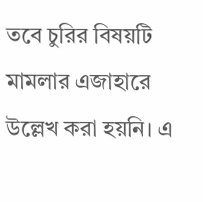তবে চুরির বিষয়টি মামলার এজাহারে উল্লেখ করা হয়নি। এ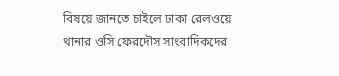বিষয়ে জানতে চাইলে ঢাকা রেলওয়ে থানার ওসি ফেরদৌস সাংবাদিকদের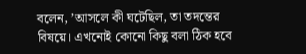বলেন, ’আসলে কী ঘটেছিল, তা তদন্তের বিষয়ে। এখনোই কোনো কিছু বলা ঠিক হবে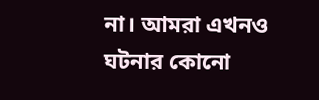না। আমরা এখনও ঘটনার কোনো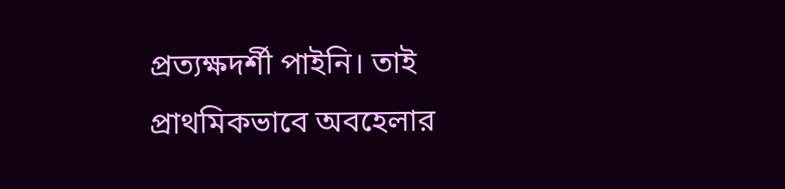প্রত্যক্ষদর্শী পাইনি। তাই প্রাথমিকভাবে অবহেলার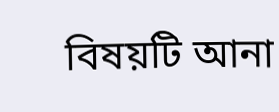বিষয়টি আনা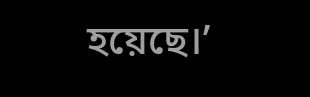হয়েছে।’